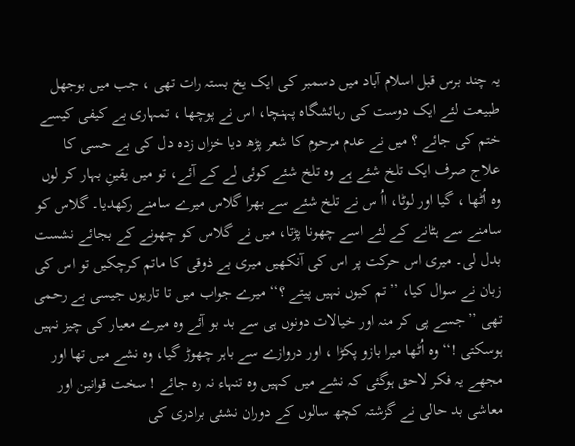یہ چند برس قبل اسلام آباد میں دسمبر کی ایک یخ بستہ رات تھی ، جب میں بوجھل طبیعت لئے ایک دوست کی رہائشگاہ پہنچا، اس نے پوچھا ، تمہاری بے کیفی کیسے ختم کی جائے ؟ میں نے عدم مرحوم کا شعر پڑھ دیا خزاں زدہ دل کی بے حسی کا علاج صرف ایک تلخ شئے ہے وہ تلخ شئے کوئی لے کے آئے، تو میں یقینِ بہار کر لوں وہ اُٹھا ، گیا اور لوٹا، ااُ س نے تلخ شئے سے بھرا گلاس میرے سامنے رکھدیا۔ گلاس کو سامنے سے ہٹانے کے لئے اسے چھونا پڑتا، میں نے گلاس کو چھونے کے بجائے نشست بدل لی۔ میری اس حرکت پر اس کی آنکھیں میری بے ذوقی کا ماتم کرچکیں تو اس کی زبان نے سوال کیا، ’’تم کیوں نہیں پیتے ؟‘‘ میرے جواب میں تا تاریوں جیسی بے رحمی تھی ’’جسے پی کر منہ اور خیالات دونوں ہی سے بد بو آئے وہ میرے معیار کی چیز نہیں ہوسکتی !‘‘ وہ اُٹھا میرا بازو پکڑا ، اور دروازے سے باہر چھوڑ گیا، وہ نشے میں تھا اور مجھے یہ فکر لاحق ہوگئی کہ نشے میں کہیں وہ تنہاء نہ رہ جائے ! سخت قوانین اور معاشی بد حالی نے گزشتہ کچھ سالوں کے دوران نشئی برادری کی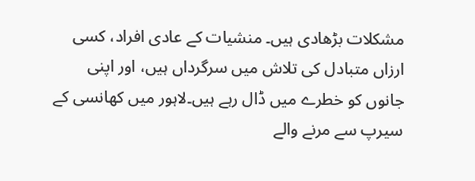مشکلات بڑھادی ہیں۔ منشیات کے عادی افراد، کسی ارزاں متبادل کی تلاش میں سرگرداں ہیں، اور اپنی جانوں کو خطرے میں ڈال رہے ہیں۔لاہور میں کھانسی کے سیرپ سے مرنے والے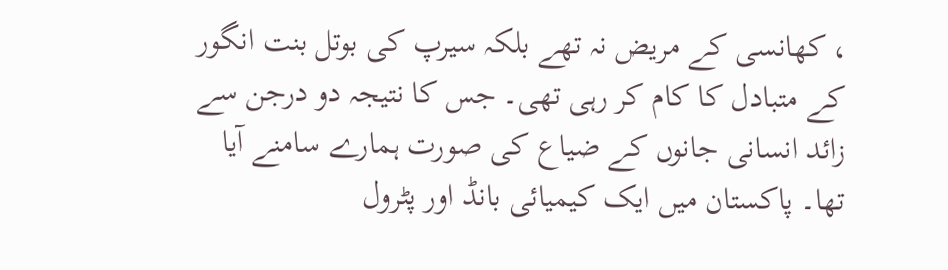، کھانسی کے مریض نہ تھے بلکہ سیرپ کی بوتل بنت انگور کے متبادل کا کام کر رہی تھی۔ جس کا نتیجہ دو درجن سے زائد انسانی جانوں کے ضیاع کی صورت ہمارے سامنے آیا تھا۔ پاکستان میں ایک کیمیائی بانڈ اور پٹرول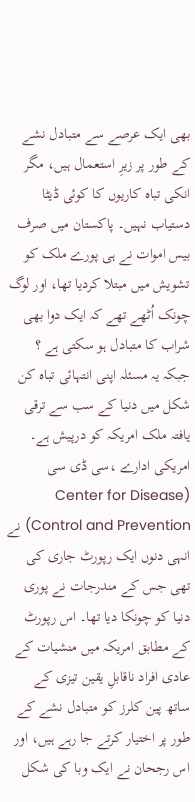بھی ایک عرصے سے متبادل نشے کے طور پر زیرِ استعمال ہیں، مگر انکی تباہ کاریوں کا کوئی ڈیٹا دستیاب نہیں۔ پاکستان میں صرف بیس اموات نے ہی پورے ملک کو تشویش میں مبتلا کردیا تھا، اور لوگ چونک اُٹھے تھے کہ ایک دوا بھی شراب کا متبادل ہو سکتی ہے ؟ جبکہ یہ مسئلہ اپنی انتہائی تباہ کن شکل میں دنیا کے سب سے ترقی یافتہ ملک امریکہ کو درپیش ہے۔ امریکی ادارے ،سی ڈی سی (Center for Disease Control and Prevention) نے انہی دنوں ایک رپورٹ جاری کی تھی جس کے مندرجات نے پوری دنیا کو چونکا دیا تھا۔ اس رپورٹ کے مطابق امریکہ میں منشیات کے عادی افراد ناقابلِ یقین تیزی کے ساتھ پین کلرز کو متبادل نشے کے طور پر اختیار کرتے جا رہے ہیں، اور اس رجحان نے ایک وبا کی شکل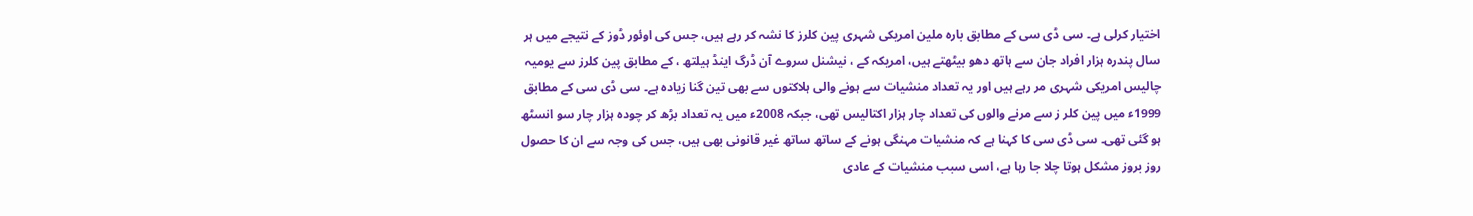اختیار کرلی ہے۔ سی ڈی سی کے مطابق بارہ ملین امریکی شہری پین کلرز کا نشہ کر رہے ہیں، جس کی اوئور ڈوز کے نتیجے میں ہر سال پندرہ ہزار افراد جان سے ہاتھ دھو بیٹھتے ہیں، امریکہ کے ، نیشنل سروے آن ڈرگ اینڈ ہیلتھ ، کے مطابق پین کلرز سے یومیہ چالیس امریکی شہری مر رہے ہیں اور یہ تعداد منشیات سے ہونے والی ہلاکتوں سے بھی تین گنا زیادہ ہے۔ سی ڈی سی کے مطابق 1999ء میں پین کلر ز سے مرنے والوں کی تعداد چار ہزار اکتالیس تھی، جبکہ 2008ء میں یہ تعداد بڑھ کر چودہ ہزار چار سو انسٹھ ہو گئی تھی۔ سی ڈی سی کا کہنا ہے کہ منشیات مہنگی ہونے کے ساتھ ساتھ غیر قانونی بھی ہیں، جس کی وجہ سے ان کا حصول روز بروز مشکل ہوتا چلا جا رہا ہے، اسی سبب منشیات کے عادی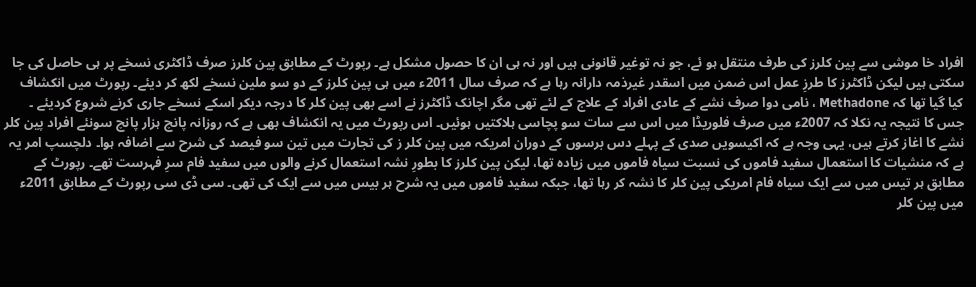افراد خا موشی سے پین کلرز کی طرف منتقل ہو ئے، جو نہ توغیر قانونی ہیں اور نہ ہی ان کا حصول مشکل ہے۔ رپورٹ کے مطابق پین کلرز صرف ڈاکٹری نسخے پر ہی حاصل کی جا سکتی ہیں لیکن ڈاکٹرز کا طرزِ عمل اس ضمن میں اسقدر غیرذمہ دارانہ رہا ہے کہ صرف سال 2011ء میں ہی پین کلرز کے دو سو ملین نسخے لکھ کر دیئے۔ رپورٹ میں انکشاف کیا گیا تھا کہ Methadone ، نامی دوا صرف نشے کے عادی افراد کے علاج کے لئے تھی مگر اچانک ڈاکٹرز نے اسے بھی پین کلر کا درجہ دیکر اسکے نسخے جاری کرنے شروع کردیئے ۔ جس کا نتیجہ یہ نکلا کہ 2007ء میں صرف فلوریڈا میں اس سے سات سو پچاسی ہلاکتیں ہوئیں۔ اس رپورٹ میں یہ انکشاف بھی ہے کہ روزانہ پانچ ہزار پانچ سونئے افراد پین کلر نشے کا اغاز کرتے ہیں، یہی وجہ ہے کہ اکیسویں صدی کے پہلے دس برسوں کے دوران امریکہ میں پین کلر ز کی تجارت میں تین سو فیصد کی شرح سے اضافہ ہوا۔ دلچسپ امر یہ ہے کہ منشیات کا استعمال سفید فاموں کی نسبت سیاہ فاموں میں زیادہ تھا، لیکن پین کلرز کا بطورِ نشہ استعمال کرنے والوں میں سفید فام سرِ فہرست تھے۔ رپورٹ کے مطابق ہر تیس میں سے ایک سیاہ فام امریکی پین کلر کا نشہ کر رہا تھا، جبکہ سفید فاموں میں یہ شرح ہر بیس میں سے ایک کی تھی۔ سی ڈی سی رپورٹ کے مطابق 2011ء میں پین کلر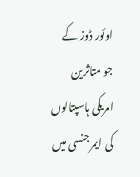اوئور ڈوز کے جو متاثرین امریکی ہاسپتالوں کی ایمرجنسی میں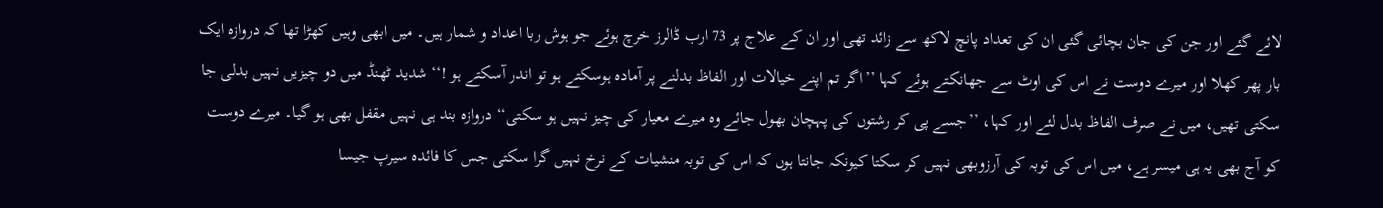لائے گئے اور جن کی جان بچائی گئی ان کی تعداد پانچ لاکھ سے زائد تھی اور ان کے علاج پر 73 ارب ڈالرز خرچ ہوئے جو ہوش ربا اعداد و شمار ہیں۔ میں ابھی وہیں کھڑا تھا کہ دروازہ ایک بار پھر کھلا اور میرے دوست نے اس کی اوٹ سے جھانکتے ہوئے کہا ’’اگر تم اپنے خیالات اور الفاظ بدلنے پر آمادہ ہوسکتے ہو تو اندر آسکتے ہو !‘‘ شدید ٹھنڈ میں دو چیزیں نہیں بدلی جا سکتی تھیں، میں نے صرف الفاظ بدل لئے اور کہا، ’’جسے پی کر رشتوں کی پہچان بھول جائے وہ میرے معیار کی چیز نہیں ہو سکتی‘‘ دروازہ بند ہی نہیں مقفل بھی ہو گیا۔ میرے دوست کو آج بھی یہ ہی میسر ہے، میں اس کی توبہ کی آرزوبھی نہیں کر سکتا کیونکہ جانتا ہوں کہ اس کی توبہ منشیات کے نرخ نہیں گرا سکتی جس کا فائدہ سیرپ جیسا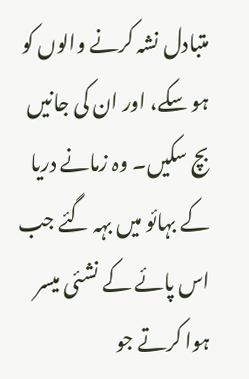متبادل نشہ کرنے والوں کو ہو سکے، اور ان کی جانیں بچ سکیں۔ وہ زمانے دریا کے بہائو میں بہہ گئے جب اس پائے کے نشئی میسر ہوا کرتے جو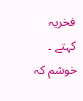فخریہ کہتے ۔ خوشم کہ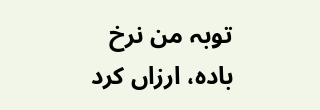توبہ من نرخ بادہ، ارزاں کرد